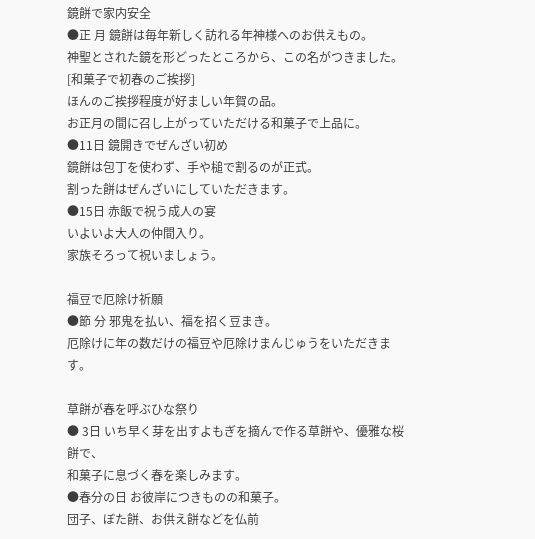鏡餅で家内安全
●正 月 鏡餅は毎年新しく訪れる年神様へのお供えもの。
神聖とされた鏡を形どったところから、この名がつきました。
[和菓子で初春のご挨拶]
ほんのご挨拶程度が好ましい年賀の品。
お正月の間に召し上がっていただける和菓子で上品に。
●11日 鏡開きでぜんざい初め
鏡餅は包丁を使わず、手や槌で割るのが正式。
割った餅はぜんざいにしていただきます。
●15日 赤飯で祝う成人の宴
いよいよ大人の仲間入り。
家族そろって祝いましょう。

福豆で厄除け祈願
●節 分 邪鬼を払い、福を招く豆まき。
厄除けに年の数だけの福豆や厄除けまんじゅうをいただきます。

草餅が春を呼ぶひな祭り
● 3日 いち早く芽を出すよもぎを摘んで作る草餅や、優雅な桜餅で、
和菓子に息づく春を楽しみます。
●春分の日 お彼岸につきものの和菓子。
団子、ぼた餅、お供え餅などを仏前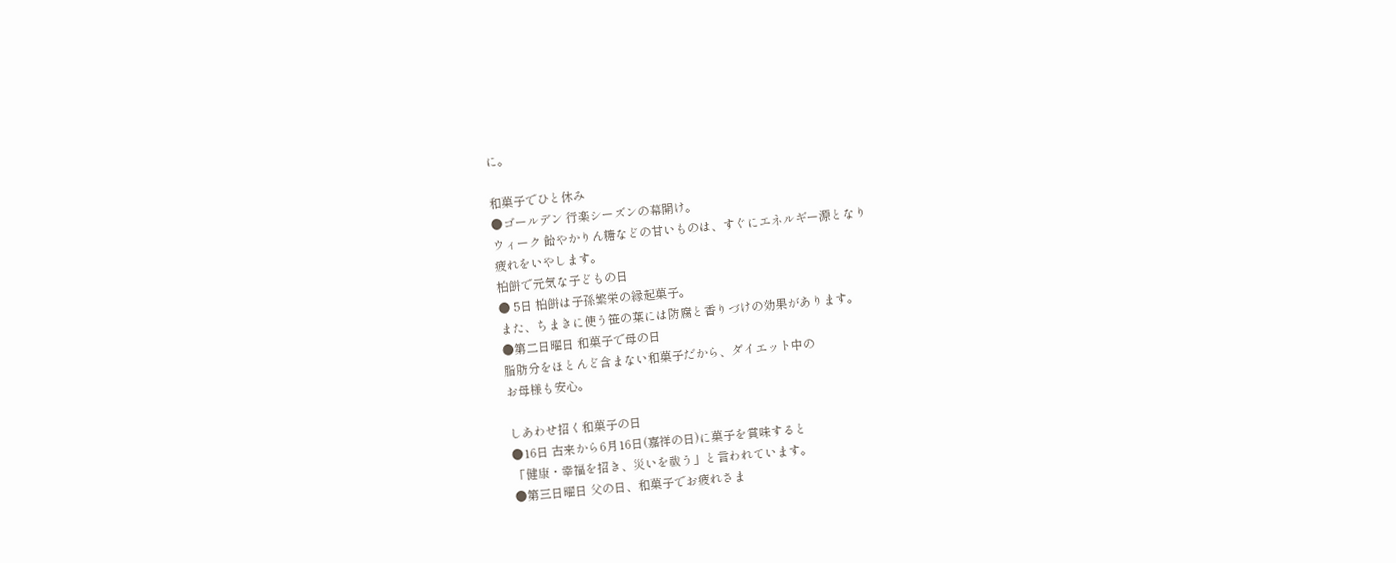に。

和菓子でひと休み
●ゴールデン 行楽シーズンの幕開け。
ウィーク 飴やかりん糖などの甘いものは、すぐにエネルギー源となり
疲れをいやします。
柏餅で元気な子どもの日
● 5日 柏餅は子孫繁栄の縁起菓子。
また、ちまきに使う笹の葉には防腐と香りづけの効果があります。
●第二日曜日 和菓子で母の日
脂肪分をほとんど含まない和菓子だから、ダイエット中の
お母様も安心。

しあわせ招く和菓子の日
●16日 古来から6月16日(嘉祥の日)に菓子を賞味すると
「健康・幸福を招き、災いを祓う」と言われています。
●第三日曜日 父の日、和菓子でお疲れさま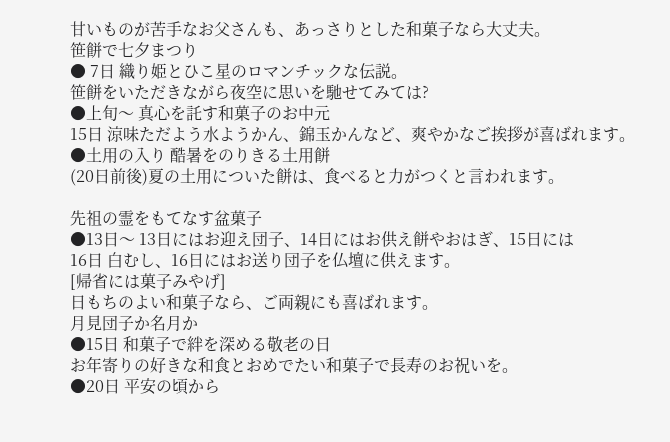甘いものが苦手なお父さんも、あっさりとした和菓子なら大丈夫。
笹餅で七夕まつり
● 7日 織り姫とひこ星のロマンチックな伝説。
笹餅をいただきながら夜空に思いを馳せてみては?
●上旬〜 真心を託す和菓子のお中元
15日 涼味ただよう水ようかん、錦玉かんなど、爽やかなご挨拶が喜ばれます。
●土用の入り 酷暑をのりきる土用餅
(20日前後)夏の土用についた餅は、食べると力がつくと言われます。

先祖の霊をもてなす盆菓子
●13日〜 13日にはお迎え団子、14日にはお供え餅やおはぎ、15日には
16日 白むし、16日にはお送り団子を仏壇に供えます。
[帰省には菓子みやげ]
日もちのよい和菓子なら、ご両親にも喜ばれます。
月見団子か名月か
●15日 和菓子で絆を深める敬老の日
お年寄りの好きな和食とおめでたい和菓子で長寿のお祝いを。
●20日 平安の頃から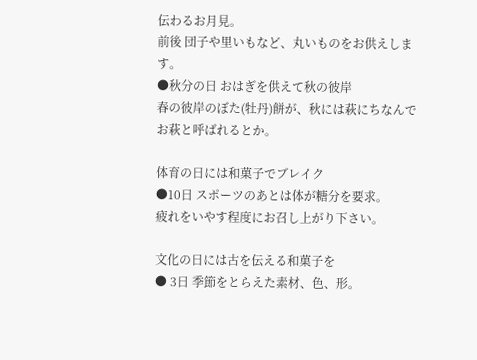伝わるお月見。
前後 団子や里いもなど、丸いものをお供えします。
●秋分の日 おはぎを供えて秋の彼岸
春の彼岸のぼた(牡丹)餅が、秋には萩にちなんで
お萩と呼ばれるとか。

体育の日には和菓子でブレイク
●10日 スポーツのあとは体が糖分を要求。
疲れをいやす程度にお召し上がり下さい。

文化の日には古を伝える和菓子を
● 3日 季節をとらえた素材、色、形。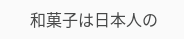和菓子は日本人の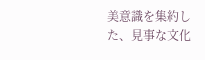美意識を集約した、見事な文化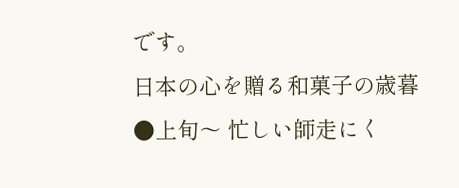です。
日本の心を贈る和菓子の歳暮
●上旬〜 忙しい師走にく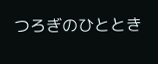つろぎのひととき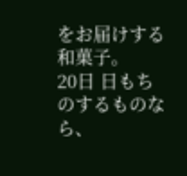をお届けする和菓子。
20日 日もちのするものなら、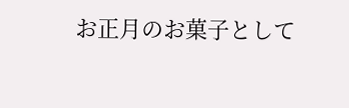お正月のお菓子として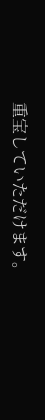重宝していただけます。